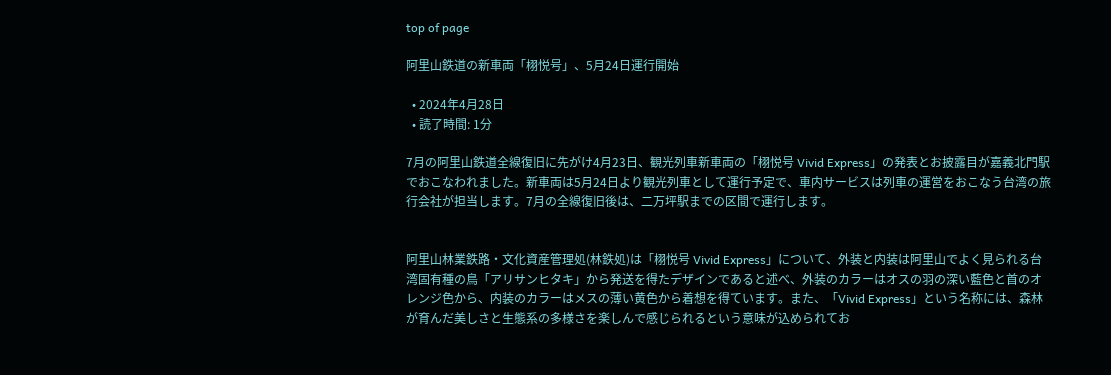top of page

阿里山鉄道の新車両「栩悦号」、5月24日運行開始

  • 2024年4月28日
  • 読了時間: 1分

7月の阿里山鉄道全線復旧に先がけ4月23日、観光列車新車両の「栩悦号 Vivid Express」の発表とお披露目が嘉義北門駅でおこなわれました。新車両は5月24日より観光列車として運行予定で、車内サービスは列車の運営をおこなう台湾の旅行会社が担当します。7月の全線復旧後は、二万坪駅までの区間で運行します。


阿里山林業鉄路・文化資産管理処(林鉄処)は「栩悦号 Vivid Express」について、外装と内装は阿里山でよく見られる台湾固有種の鳥「アリサンヒタキ」から発送を得たデザインであると述べ、外装のカラーはオスの羽の深い藍色と首のオレンジ色から、内装のカラーはメスの薄い黄色から着想を得ています。また、「Vivid Express」という名称には、森林が育んだ美しさと生態系の多様さを楽しんで感じられるという意味が込められてお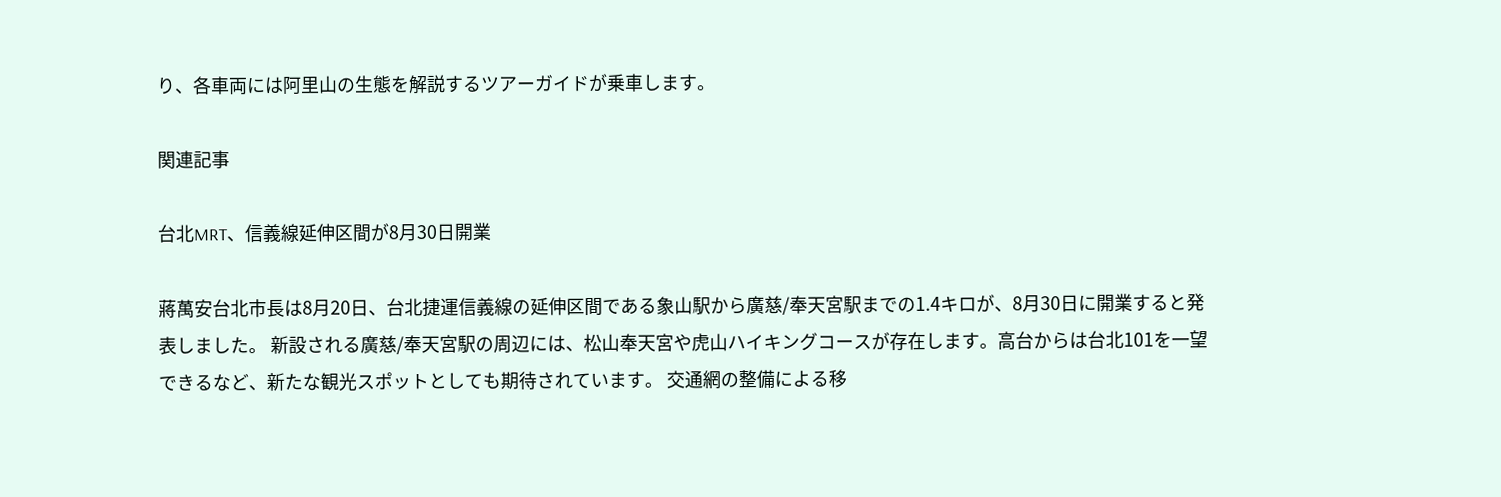り、各車両には阿里山の生態を解説するツアーガイドが乗車します。

関連記事

台北MRT、信義線延伸区間が8月30日開業

蔣萬安台北市長は8月20日、台北捷運信義線の延伸区間である象山駅から廣慈/奉天宮駅までの1.4キロが、8月30日に開業すると発表しました。 新設される廣慈/奉天宮駅の周辺には、松山奉天宮や虎山ハイキングコースが存在します。高台からは台北101を一望できるなど、新たな観光スポットとしても期待されています。 交通網の整備による移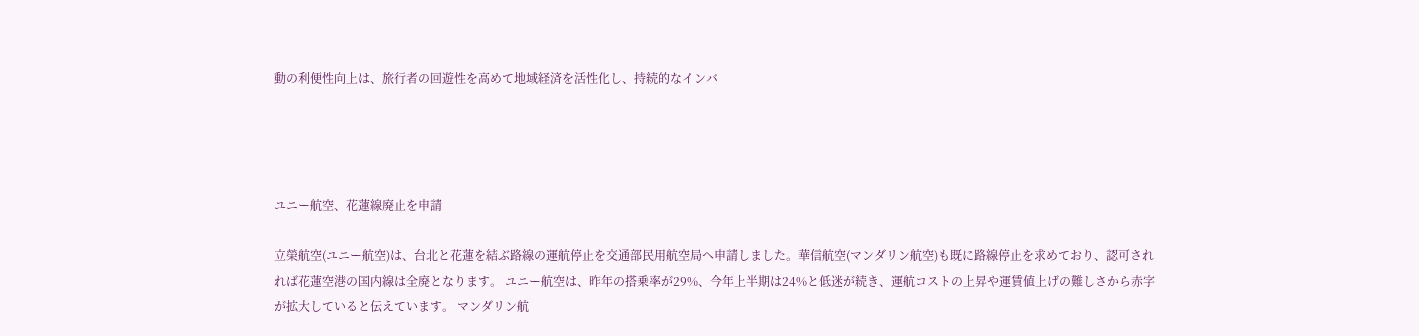動の利便性向上は、旅行者の回遊性を高めて地域経済を活性化し、持続的なインバ




ユニー航空、花蓮線廃止を申請

立榮航空(ユニー航空)は、台北と花蓮を結ぶ路線の運航停止を交通部民用航空局へ申請しました。華信航空(マンダリン航空)も既に路線停止を求めており、認可されれば花蓮空港の国内線は全廃となります。 ユニー航空は、昨年の搭乗率が29%、今年上半期は24%と低迷が続き、運航コストの上昇や運賃値上げの難しさから赤字が拡大していると伝えています。 マンダリン航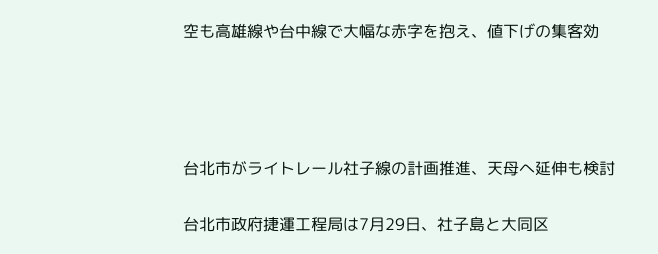空も高雄線や台中線で大幅な赤字を抱え、値下げの集客効




台北市がライトレール社子線の計画推進、天母へ延伸も検討

台北市政府捷運工程局は7月29日、社子島と大同区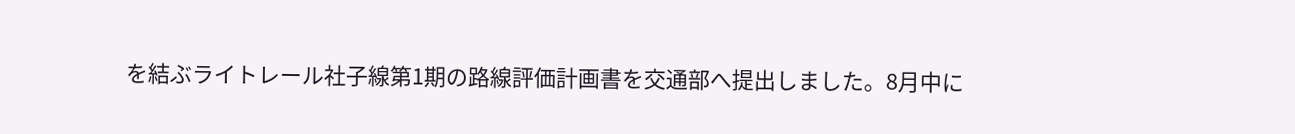を結ぶライトレール社子線第1期の路線評価計画書を交通部へ提出しました。8月中に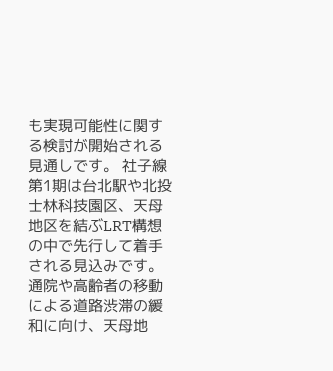も実現可能性に関する検討が開始される見通しです。 社子線第1期は台北駅や北投士林科技園区、天母地区を結ぶLRT構想の中で先行して着手される見込みです。通院や高齢者の移動による道路渋滞の緩和に向け、天母地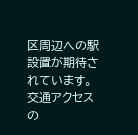区周辺への駅設置が期待されています。 交通アクセスの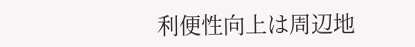利便性向上は周辺地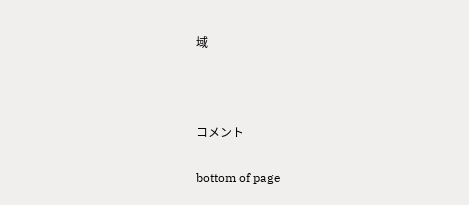域





コメント


bottom of page